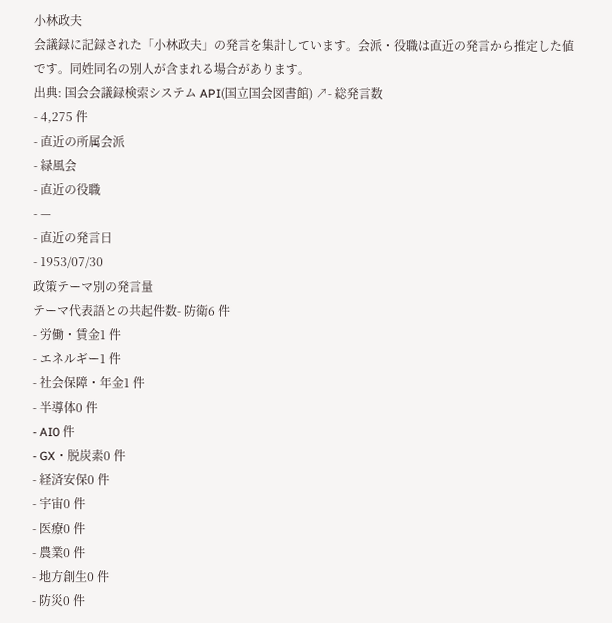小林政夫
会議録に記録された「小林政夫」の発言を集計しています。会派・役職は直近の発言から推定した値です。同姓同名の別人が含まれる場合があります。
出典: 国会会議録検索システム API(国立国会図書館) ↗- 総発言数
- 4,275 件
- 直近の所属会派
- 緑風会
- 直近の役職
- —
- 直近の発言日
- 1953/07/30
政策テーマ別の発言量
テーマ代表語との共起件数- 防衛6 件
- 労働・賃金1 件
- エネルギー1 件
- 社会保障・年金1 件
- 半導体0 件
- AI0 件
- GX・脱炭素0 件
- 経済安保0 件
- 宇宙0 件
- 医療0 件
- 農業0 件
- 地方創生0 件
- 防災0 件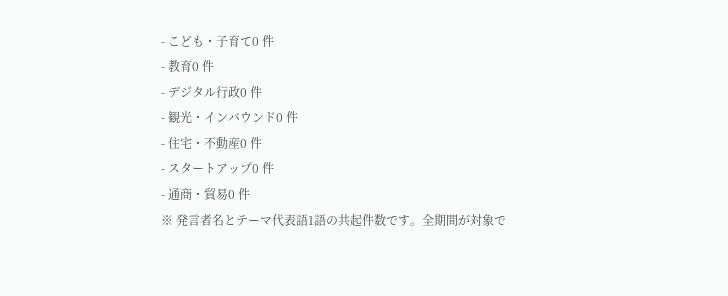- こども・子育て0 件
- 教育0 件
- デジタル行政0 件
- 観光・インバウンド0 件
- 住宅・不動産0 件
- スタートアップ0 件
- 通商・貿易0 件
※ 発言者名とテーマ代表語1語の共起件数です。全期間が対象で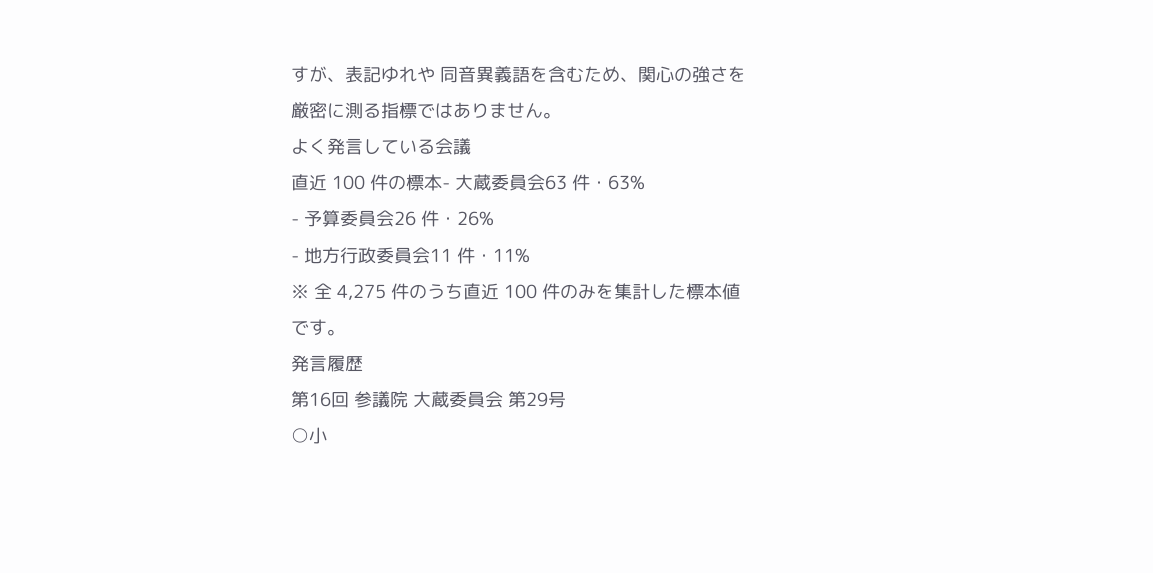すが、表記ゆれや 同音異義語を含むため、関心の強さを厳密に測る指標ではありません。
よく発言している会議
直近 100 件の標本- 大蔵委員会63 件・63%
- 予算委員会26 件・26%
- 地方行政委員会11 件・11%
※ 全 4,275 件のうち直近 100 件のみを集計した標本値です。
発言履歴
第16回 参議院 大蔵委員会 第29号
○小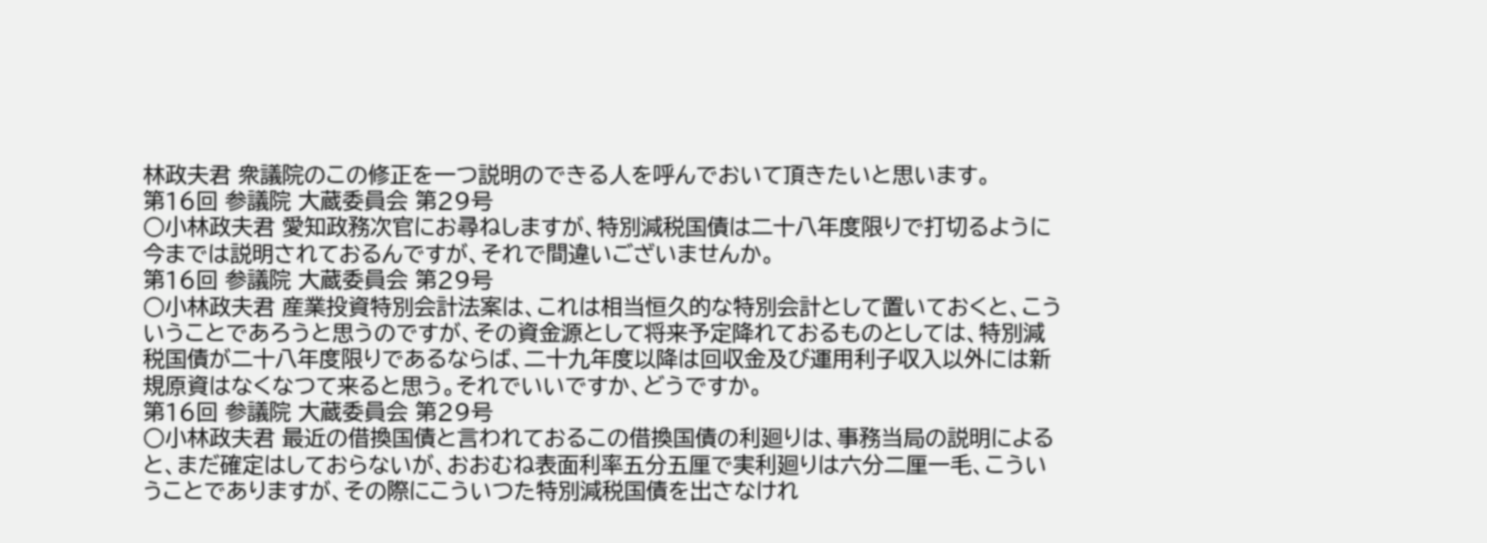林政夫君 衆議院のこの修正を一つ説明のできる人を呼んでおいて頂きたいと思います。
第16回 参議院 大蔵委員会 第29号
○小林政夫君 愛知政務次官にお尋ねしますが、特別減税国債は二十八年度限りで打切るように今までは説明されておるんですが、それで間違いございませんか。
第16回 参議院 大蔵委員会 第29号
○小林政夫君 産業投資特別会計法案は、これは相当恒久的な特別会計として置いておくと、こういうことであろうと思うのですが、その資金源として将来予定降れておるものとしては、特別減税国債が二十八年度限りであるならば、二十九年度以降は回収金及び運用利子収入以外には新規原資はなくなつて来ると思う。それでいいですか、どうですか。
第16回 参議院 大蔵委員会 第29号
○小林政夫君 最近の借換国債と言われておるこの借換国債の利廻りは、事務当局の説明によると、まだ確定はしておらないが、おおむね表面利率五分五厘で実利廻りは六分二厘一毛、こういうことでありますが、その際にこういつた特別減税国債を出さなけれ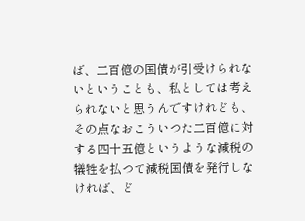ば、二百億の国債が引受けられないということも、私としては考えられないと思うんですけれども、その点なおこういつた二百億に対する四十五億というような減税の犠牲を払つて減税国債を発行しなければ、ど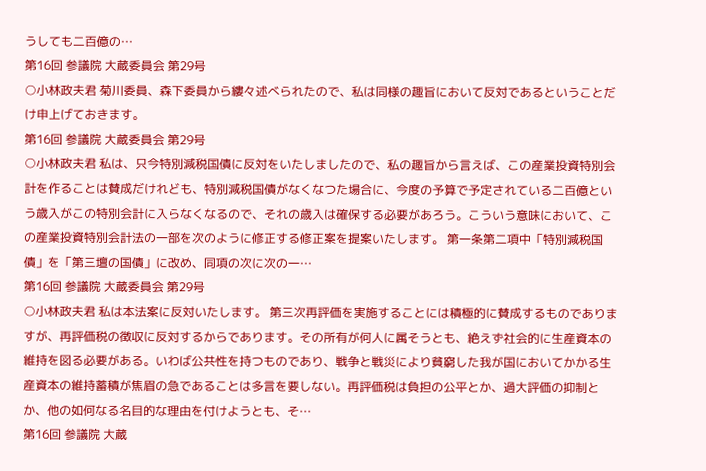うしても二百億の…
第16回 参議院 大蔵委員会 第29号
○小林政夫君 菊川委員、森下委員から縷々述べられたので、私は同様の趣旨において反対であるということだけ申上げておきます。
第16回 参議院 大蔵委員会 第29号
○小林政夫君 私は、只今特別減税国債に反対をいたしましたので、私の趣旨から言えば、この産業投資特別会計を作ることは賛成だけれども、特別減税国債がなくなつた場合に、今度の予算で予定されている二百億という歳入がこの特別会計に入らなくなるので、それの歳入は確保する必要があろう。こういう意味において、この産業投資特別会計法の一部を次のように修正する修正案を提案いたします。 第一条第二項中「特別減税国債」を「第三壇の国債」に改め、同項の次に次の一…
第16回 参議院 大蔵委員会 第29号
○小林政夫君 私は本法案に反対いたします。 第三次再評価を実施することには積極的に賛成するものでありますが、再評価税の徴収に反対するからであります。その所有が何人に属そうとも、絶えず社会的に生産資本の維持を図る必要がある。いわば公共性を持つものであり、戦争と戦災により貧窮した我が国においてかかる生産資本の維持蓄積が焦眉の急であることは多言を要しない。再評価税は負担の公平とか、過大評価の抑制とか、他の如何なる名目的な理由を付けようとも、そ…
第16回 参議院 大蔵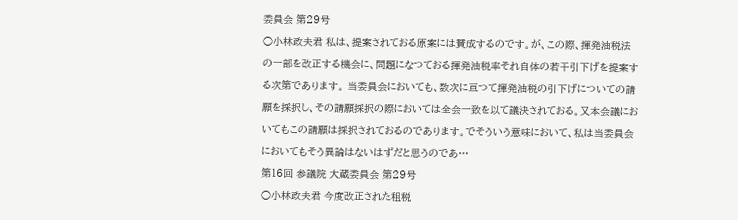委員会 第29号
○小林政夫君 私は、提案されておる原案には賛成するのです。が、この際、揮発油税法の一部を改正する機会に、問題になつておる揮発油税率それ自体の若干引下げを提案する次第であります。 当委員会においても、数次に亘つて揮発油税の引下げについての請願を採択し、その請願採択の際においては全会一致を以て議決されておる。又本会議においてもこの請願は採択されておるのであります。でそういう意味において、私は当委員会においてもそう異論はないはずだと思うのであ…
第16回 参議院 大蔵委員会 第29号
○小林政夫君 今度改正された租税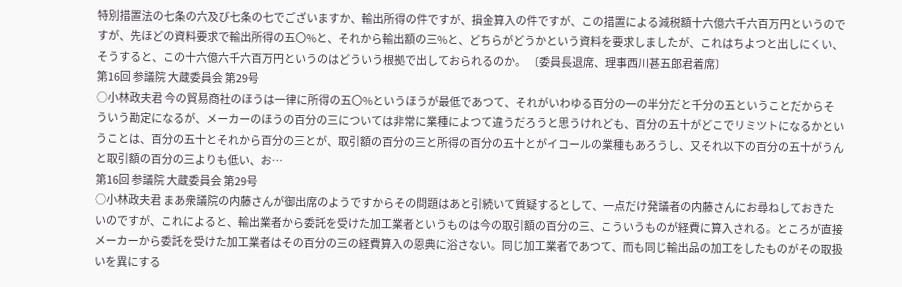特別措置法の七条の六及び七条の七でございますか、輸出所得の件ですが、損金算入の件ですが、この措置による減税額十六億六千六百万円というのですが、先ほどの資料要求で輸出所得の五〇%と、それから輸出額の三%と、どちらがどうかという資料を要求しましたが、これはちよつと出しにくい、そうすると、この十六億六千六百万円というのはどういう根拠で出しておられるのか。 〔委員長退席、理事西川甚五郎君着席〕
第16回 参議院 大蔵委員会 第29号
○小林政夫君 今の貿易商社のほうは一律に所得の五〇%というほうが最低であつて、それがいわゆる百分の一の半分だと千分の五ということだからそういう勘定になるが、メーカーのほうの百分の三については非常に業種によつて違うだろうと思うけれども、百分の五十がどこでリミツトになるかということは、百分の五十とそれから百分の三とが、取引額の百分の三と所得の百分の五十とがイコールの業種もあろうし、又それ以下の百分の五十がうんと取引額の百分の三よりも低い、お…
第16回 参議院 大蔵委員会 第29号
○小林政夫君 まあ衆議院の内藤さんが御出席のようですからその問題はあと引続いて質疑するとして、一点だけ発議者の内藤さんにお尋ねしておきたいのですが、これによると、輸出業者から委託を受けた加工業者というものは今の取引額の百分の三、こういうものが経費に算入される。ところが直接メーカーから委託を受けた加工業者はその百分の三の経費算入の恩典に浴さない。同じ加工業者であつて、而も同じ輸出品の加工をしたものがその取扱いを異にする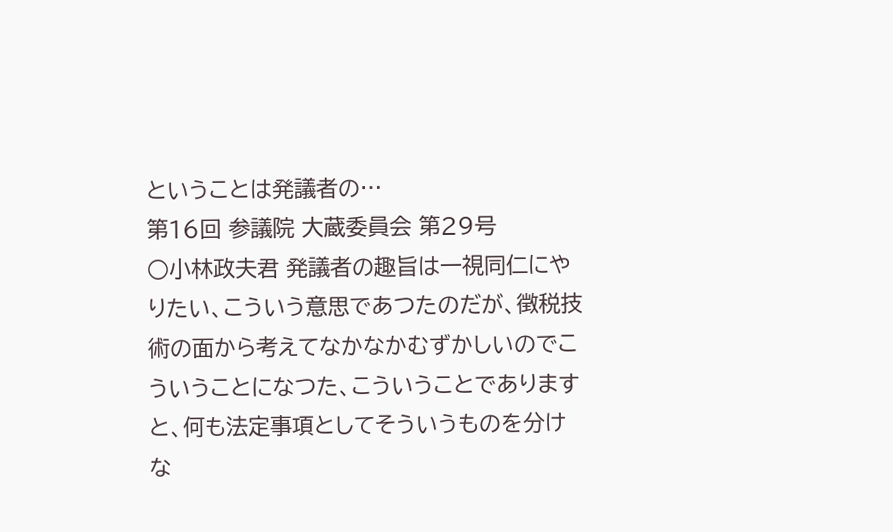ということは発議者の…
第16回 参議院 大蔵委員会 第29号
○小林政夫君 発議者の趣旨は一視同仁にやりたい、こういう意思であつたのだが、徴税技術の面から考えてなかなかむずかしいのでこういうことになつた、こういうことでありますと、何も法定事項としてそういうものを分けな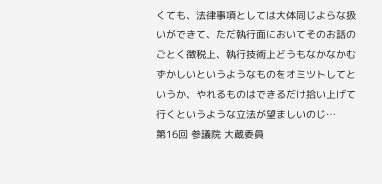くても、法律事項としては大体同じよらな扱いができて、ただ執行面においてそのお話のごとく徴税上、執行技術上どうもなかなかむずかしいというようなものをオミツトしてというか、やれるものはできるだけ拾い上げて行くというような立法が望ましいのじ…
第16回 参議院 大蔵委員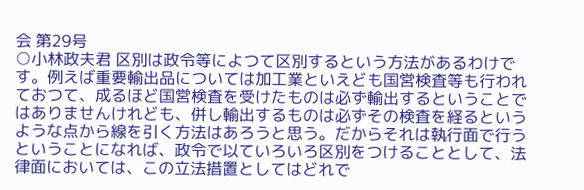会 第29号
○小林政夫君 区別は政令等によつて区別するという方法があるわけです。例えば重要輸出品については加工業といえども国営検査等も行われておつて、成るほど国営検査を受けたものは必ず輸出するということではありませんけれども、併し輸出するものは必ずその検査を経るというような点から線を引く方法はあろうと思う。だからそれは執行面で行うということになれば、政令で以ていろいろ区別をつけることとして、法律面においては、この立法措置としてはどれで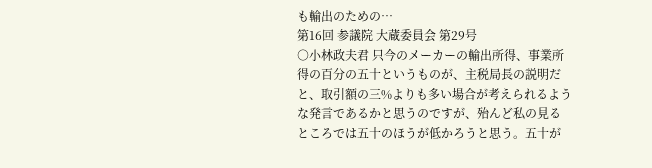も輸出のための…
第16回 参議院 大蔵委員会 第29号
○小林政夫君 只今のメーカーの輸出所得、事業所得の百分の五十というものが、主税局長の説明だと、取引額の三%よりも多い場合が考えられるような発言であるかと思うのですが、殆んど私の見るところでは五十のほうが低かろうと思う。五十が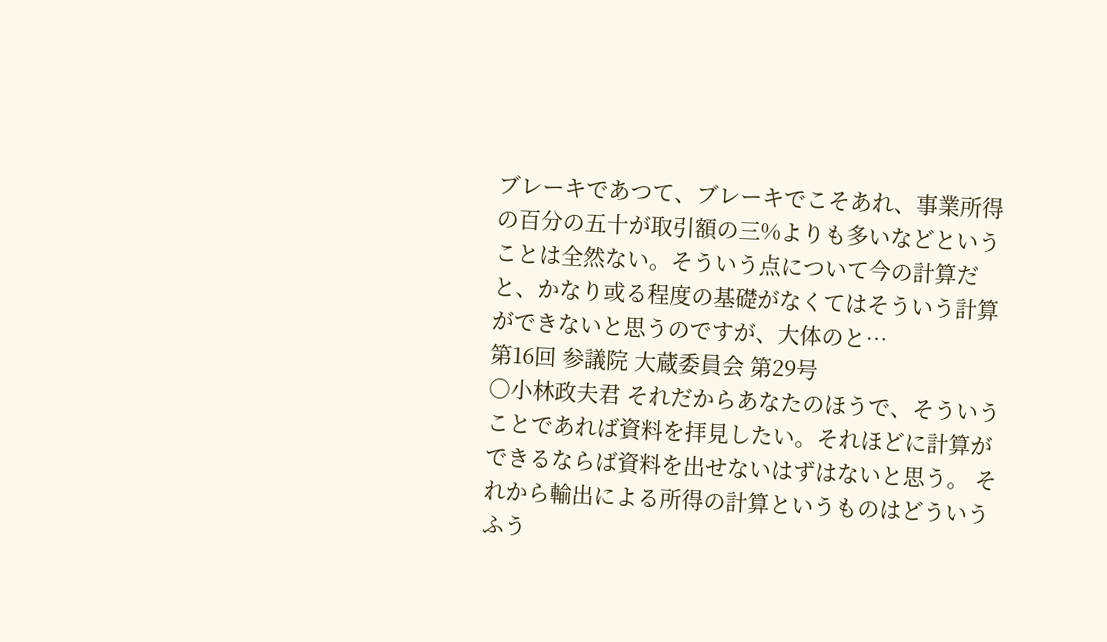ブレーキであつて、ブレーキでこそあれ、事業所得の百分の五十が取引額の三%よりも多いなどということは全然ない。そういう点について今の計算だと、かなり或る程度の基礎がなくてはそういう計算ができないと思うのですが、大体のと…
第16回 参議院 大蔵委員会 第29号
○小林政夫君 それだからあなたのほうで、そういうことであれば資料を拝見したい。それほどに計算ができるならば資料を出せないはずはないと思う。 それから輸出による所得の計算というものはどういうふう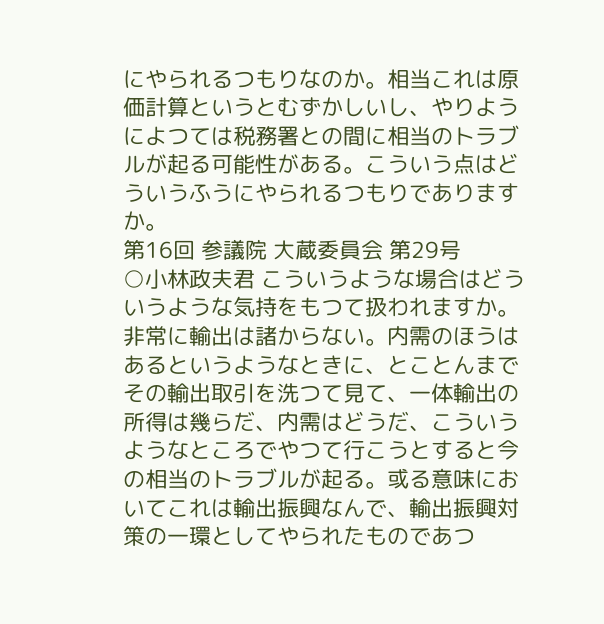にやられるつもりなのか。相当これは原価計算というとむずかしいし、やりようによつては税務署との間に相当のトラブルが起る可能性がある。こういう点はどういうふうにやられるつもりでありますか。
第16回 参議院 大蔵委員会 第29号
○小林政夫君 こういうような場合はどういうような気持をもつて扱われますか。非常に輸出は諸からない。内需のほうはあるというようなときに、とことんまでその輸出取引を洗つて見て、一体輸出の所得は幾らだ、内需はどうだ、こういうようなところでやつて行こうとすると今の相当のトラブルが起る。或る意味においてこれは輸出振興なんで、輸出振興対策の一環としてやられたものであつ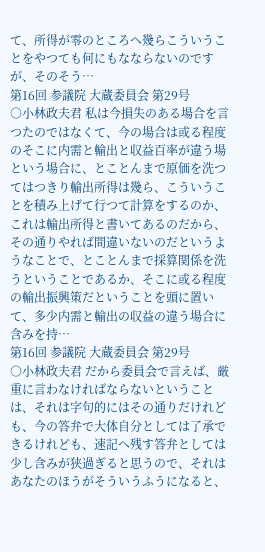て、所得が零のところへ幾らこういうことをやつても何にもなならないのですが、そのそう…
第16回 参議院 大蔵委員会 第29号
○小林政夫君 私は今損失のある場合を言つたのではなくて、今の場合は或る程度のそこに内需と輸出と収益百率が違う場という場合に、とことんまで原価を洗つてはつきり輸出所得は幾ら、こういうことを積み上げて行つて計算をするのか、これは輸出所得と書いてあるのだから、その通りやれば間違いないのだというようなことで、とことんまで採算関係を洗うということであるか、そこに或る程度の輸出振興策だということを頭に置いて、多少内需と輸出の収益の違う場合に含みを持…
第16回 参議院 大蔵委員会 第29号
○小林政夫君 だから委員会で言えば、厳重に言わなければならないということは、それは字句的にはその通りだけれども、今の答弁で大体自分としては了承できるけれども、速記へ残す答弁としては少し含みが狭過ぎると思うので、それはあなたのほうがそういうふうになると、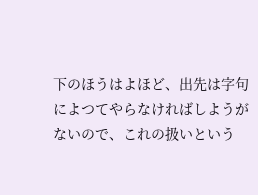下のほうはよほど、出先は字句によつてやらなければしようがないので、これの扱いという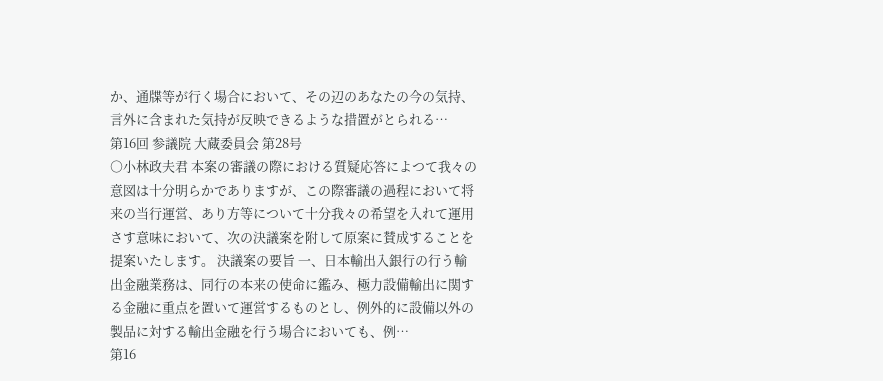か、通牒等が行く場合において、その辺のあなたの今の気持、言外に含まれた気持が反映できるような措置がとられる…
第16回 参議院 大蔵委員会 第28号
○小林政夫君 本案の審議の際における質疑応答によつて我々の意図は十分明らかでありますが、この際審議の過程において将来の当行運営、あり方等について十分我々の希望を入れて運用さす意味において、次の決議案を附して原案に賛成することを提案いたします。 決議案の要旨 一、日本輸出入銀行の行う輸出金融業務は、同行の本来の使命に鑑み、極力設備輸出に関する金融に重点を置いて運営するものとし、例外的に設備以外の製品に対する輸出金融を行う場合においても、例…
第16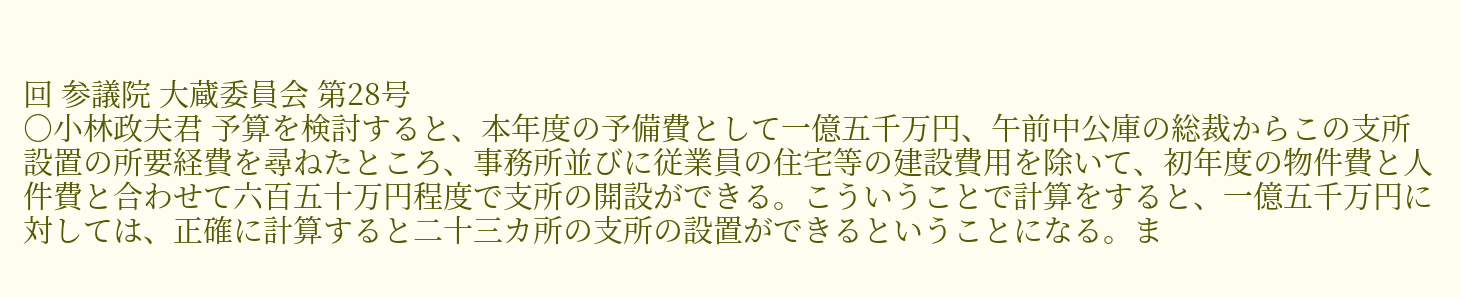回 参議院 大蔵委員会 第28号
○小林政夫君 予算を検討すると、本年度の予備費として一億五千万円、午前中公庫の総裁からこの支所設置の所要経費を尋ねたところ、事務所並びに従業員の住宅等の建設費用を除いて、初年度の物件費と人件費と合わせて六百五十万円程度で支所の開設ができる。こういうことで計算をすると、一億五千万円に対しては、正確に計算すると二十三カ所の支所の設置ができるということになる。ま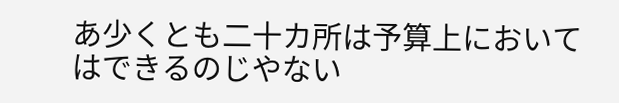あ少くとも二十カ所は予算上においてはできるのじやない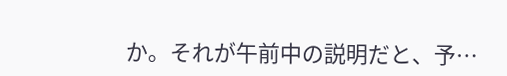か。それが午前中の説明だと、予…